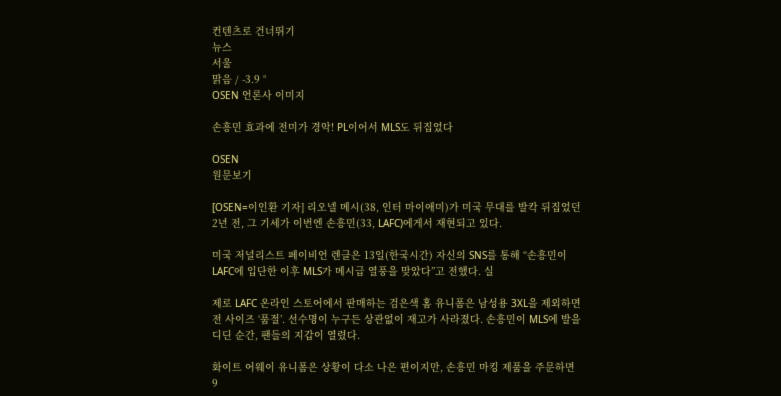컨텐츠로 건너뛰기
뉴스
서울
맑음 / -3.9 °
OSEN 언론사 이미지

손흥민 효과에 전미가 경악! PL이어서 MLS도 뒤집었다

OSEN
원문보기

[OSEN=이인환 기자] 리오넬 메시(38, 인터 마이애미)가 미국 무대를 발칵 뒤집었던 2년 전, 그 기세가 이번엔 손흥민(33, LAFC)에게서 재현되고 있다.

미국 저널리스트 페이비언 렌클은 13일(한국시간) 자신의 SNS를 통해 “손흥민이 LAFC에 입단한 이후 MLS가 메시급 열풍을 맞았다”고 전했다. 실

제로 LAFC 온라인 스토어에서 판매하는 검은색 홈 유니폼은 남성용 3XL을 제외하면 전 사이즈 ‘품절’. 선수명이 누구든 상관없이 재고가 사라졌다. 손흥민이 MLS에 발을 디딘 순간, 팬들의 지갑이 열렸다.

화이트 어웨이 유니폼은 상황이 다소 나은 편이지만, 손흥민 마킹 제품을 주문하면 9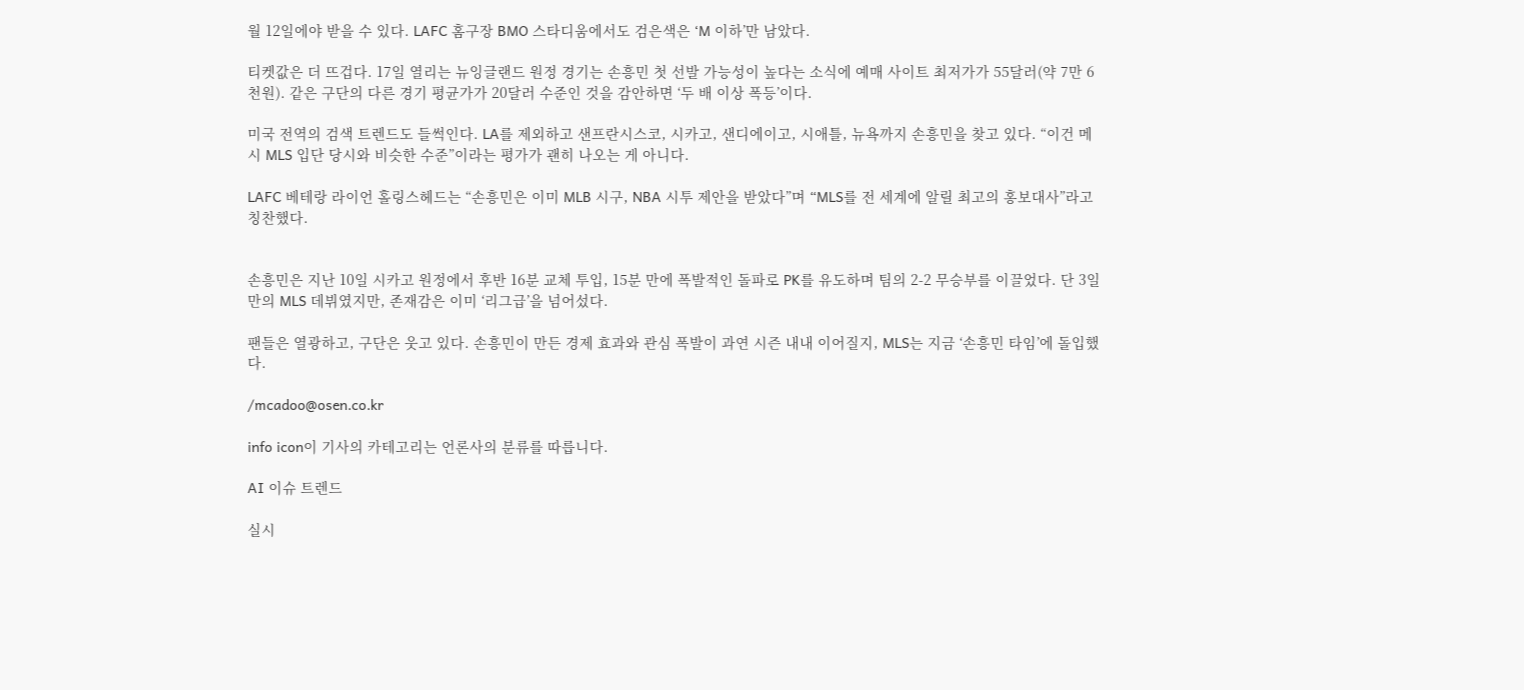월 12일에야 받을 수 있다. LAFC 홈구장 BMO 스타디움에서도 검은색은 ‘M 이하’만 남았다.

티켓값은 더 뜨겁다. 17일 열리는 뉴잉글랜드 원정 경기는 손흥민 첫 선발 가능성이 높다는 소식에 예매 사이트 최저가가 55달러(약 7만 6천원). 같은 구단의 다른 경기 평균가가 20달러 수준인 것을 감안하면 ‘두 배 이상 폭등’이다.

미국 전역의 검색 트렌드도 들썩인다. LA를 제외하고 샌프란시스코, 시카고, 샌디에이고, 시애틀, 뉴욕까지 손흥민을 찾고 있다. “이건 메시 MLS 입단 당시와 비슷한 수준”이라는 평가가 괜히 나오는 게 아니다.

LAFC 베테랑 라이언 홀링스헤드는 “손흥민은 이미 MLB 시구, NBA 시투 제안을 받았다”며 “MLS를 전 세계에 알릴 최고의 홍보대사”라고 칭찬했다.


손흥민은 지난 10일 시카고 원정에서 후반 16분 교체 투입, 15분 만에 폭발적인 돌파로 PK를 유도하며 팀의 2-2 무승부를 이끌었다. 단 3일 만의 MLS 데뷔였지만, 존재감은 이미 ‘리그급’을 넘어섰다.

팬들은 열광하고, 구단은 웃고 있다. 손흥민이 만든 경제 효과와 관심 폭발이 과연 시즌 내내 이어질지, MLS는 지금 ‘손흥민 타임’에 돌입했다.

/mcadoo@osen.co.kr

info icon이 기사의 카테고리는 언론사의 분류를 따릅니다.

AI 이슈 트렌드

실시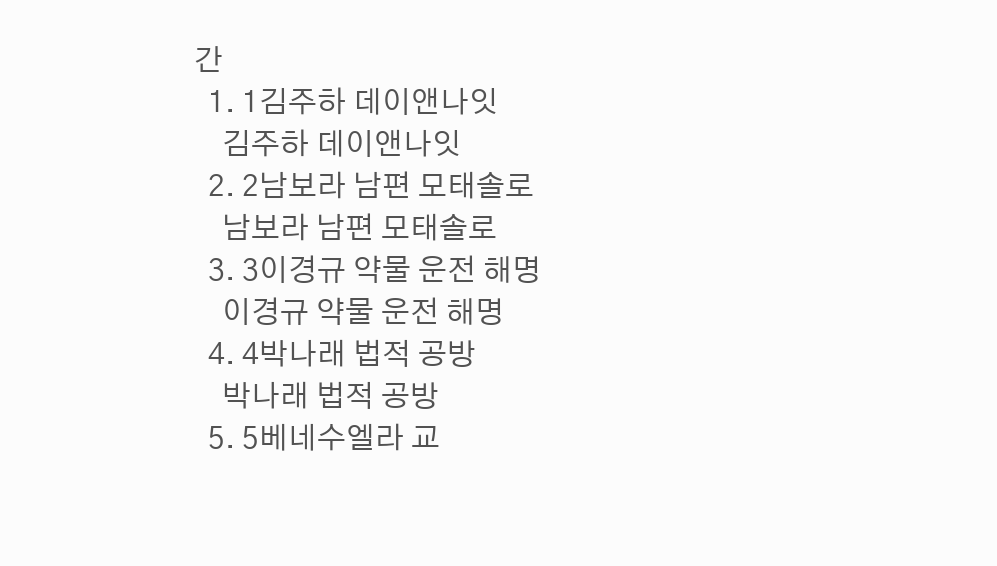간
  1. 1김주하 데이앤나잇
    김주하 데이앤나잇
  2. 2남보라 남편 모태솔로
    남보라 남편 모태솔로
  3. 3이경규 약물 운전 해명
    이경규 약물 운전 해명
  4. 4박나래 법적 공방
    박나래 법적 공방
  5. 5베네수엘라 교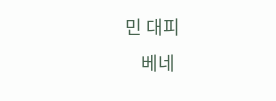민 대피
    베네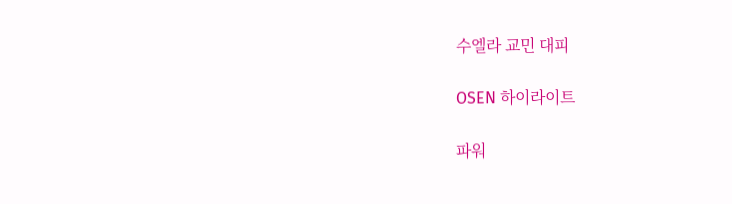수엘라 교민 대피

OSEN 하이라이트

파워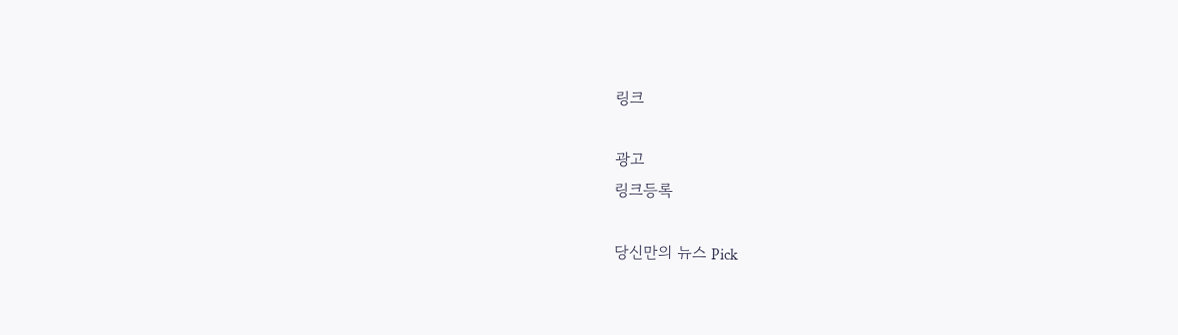링크

광고
링크등록

당신만의 뉴스 Pick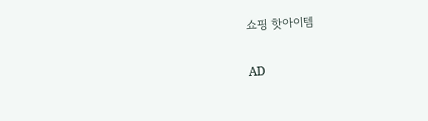쇼핑 핫아이템

AD